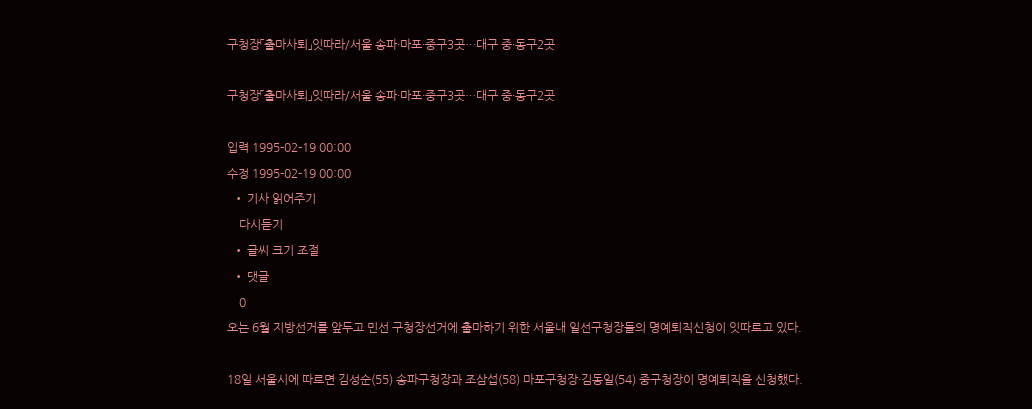구청장「출마사퇴」잇따라/서울 송파·마포·중구3곳…대구 중·동구2곳

구청장「출마사퇴」잇따라/서울 송파·마포·중구3곳…대구 중·동구2곳

입력 1995-02-19 00:00
수정 1995-02-19 00:00
  • 기사 읽어주기
    다시듣기
  • 글씨 크기 조절
  • 댓글
    0
오는 6월 지방선거를 앞두고 민선 구청장선거에 출마하기 위한 서울내 일선구청장들의 명예퇴직신청이 잇따르고 있다.

18일 서울시에 따르면 김성순(55) 송파구청장과 조삼섭(58) 마포구청장·김동일(54) 중구청장이 명예퇴직을 신청했다.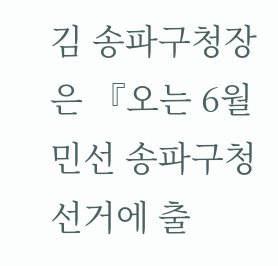김 송파구청장은 『오는 6월 민선 송파구청선거에 출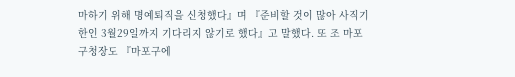마하기 위해 명예퇴직을 신청했다』며 『준비할 것이 많아 사직기한인 3월29일까지 기다리지 않기로 했다』고 말했다. 또 조 마포구청장도 『마포구에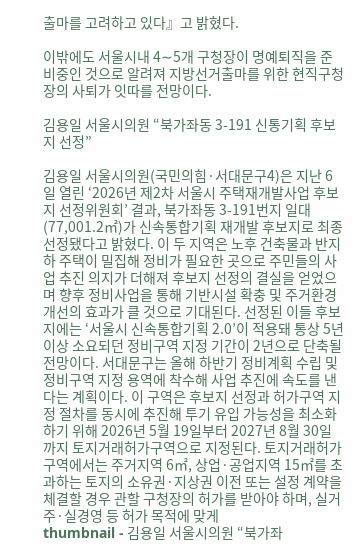출마를 고려하고 있다』고 밝혔다.

이밖에도 서울시내 4∼5개 구청장이 명예퇴직을 준비중인 것으로 알려져 지방선거출마를 위한 현직구청장의 사퇴가 잇따를 전망이다.

김용일 서울시의원 “북가좌동 3-191 신통기획 후보지 선정”

김용일 서울시의원(국민의힘·서대문구4)은 지난 6일 열린 ‘2026년 제2차 서울시 주택재개발사업 후보지 선정위원회’ 결과, 북가좌동 3-191번지 일대(77,001.2㎡)가 신속통합기획 재개발 후보지로 최종 선정됐다고 밝혔다. 이 두 지역은 노후 건축물과 반지하 주택이 밀집해 정비가 필요한 곳으로 주민들의 사업 추진 의지가 더해져 후보지 선정의 결실을 얻었으며 향후 정비사업을 통해 기반시설 확충 및 주거환경 개선의 효과가 클 것으로 기대된다. 선정된 이들 후보지에는 ‘서울시 신속통합기획 2.0’이 적용돼 통상 5년 이상 소요되던 정비구역 지정 기간이 2년으로 단축될 전망이다. 서대문구는 올해 하반기 정비계획 수립 및 정비구역 지정 용역에 착수해 사업 추진에 속도를 낸다는 계획이다. 이 구역은 후보지 선정과 허가구역 지정 절차를 동시에 추진해 투기 유입 가능성을 최소화하기 위해 2026년 5월 19일부터 2027년 8월 30일까지 토지거래허가구역으로 지정된다. 토지거래허가구역에서는 주거지역 6㎡, 상업·공업지역 15㎡를 초과하는 토지의 소유권·지상권 이전 또는 설정 계약을 체결할 경우 관할 구청장의 허가를 받아야 하며, 실거주·실경영 등 허가 목적에 맞게
thumbnail - 김용일 서울시의원 “북가좌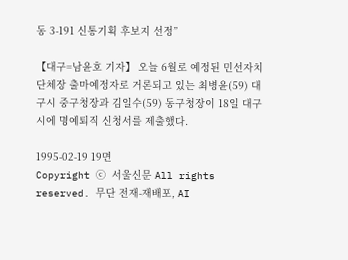동 3-191 신통기획 후보지 선정”

【대구=남윤호 기자】 오늘 6월로 예정된 민선자치단체장 출마예정자로 거론되고 있는 최병윤(59) 대구시 중구청장과 김일수(59) 동구청장이 18일 대구시에 명예퇴직 신청서를 제출했다.

1995-02-19 19면
Copyright ⓒ 서울신문 All rights reserved. 무단 전재-재배포, AI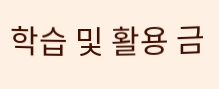학습 및 활용 금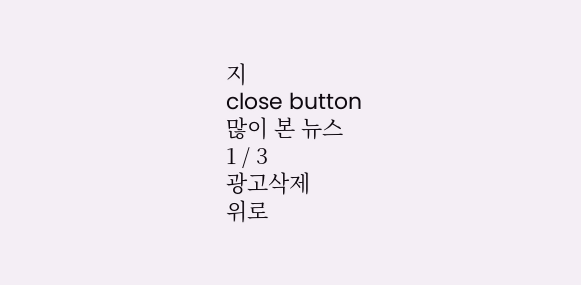지
close button
많이 본 뉴스
1 / 3
광고삭제
위로